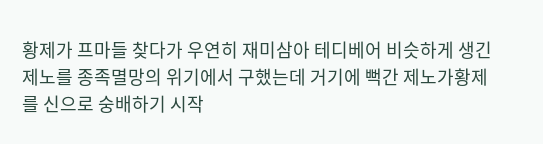황제가 프마들 찾다가 우연히 재미삼아 테디베어 비슷하게 생긴 제노를 종족멸망의 위기에서 구했는데 거기에 뻑간 제노가황제를 신으로 숭배하기 시작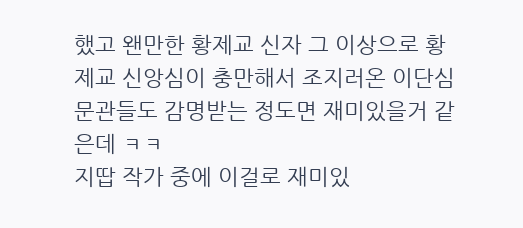했고 왠만한 황제교 신자 그 이상으로 황제교 신앙심이 충만해서 조지러온 이단심문관들도 감명받는 정도면 재미있을거 같은데 ㅋㅋ
지땁 작가 중에 이걸로 재미있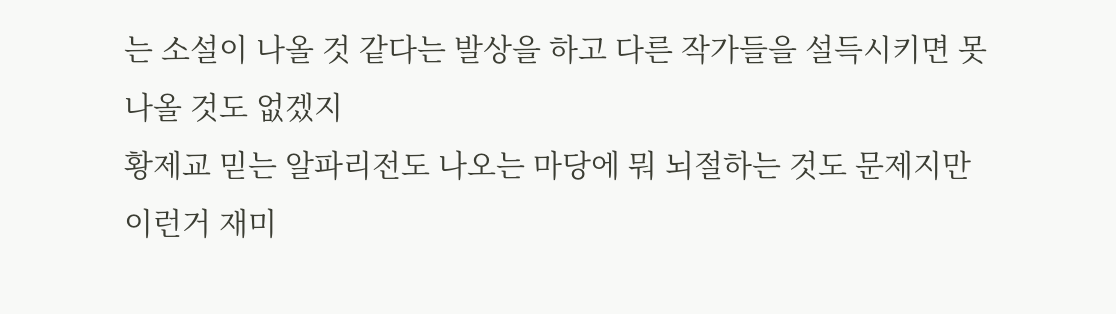는 소설이 나올 것 같다는 발상을 하고 다른 작가들을 설득시키면 못 나올 것도 없겠지
황제교 믿는 알파리전도 나오는 마당에 뭐 뇌절하는 것도 문제지만 이런거 재미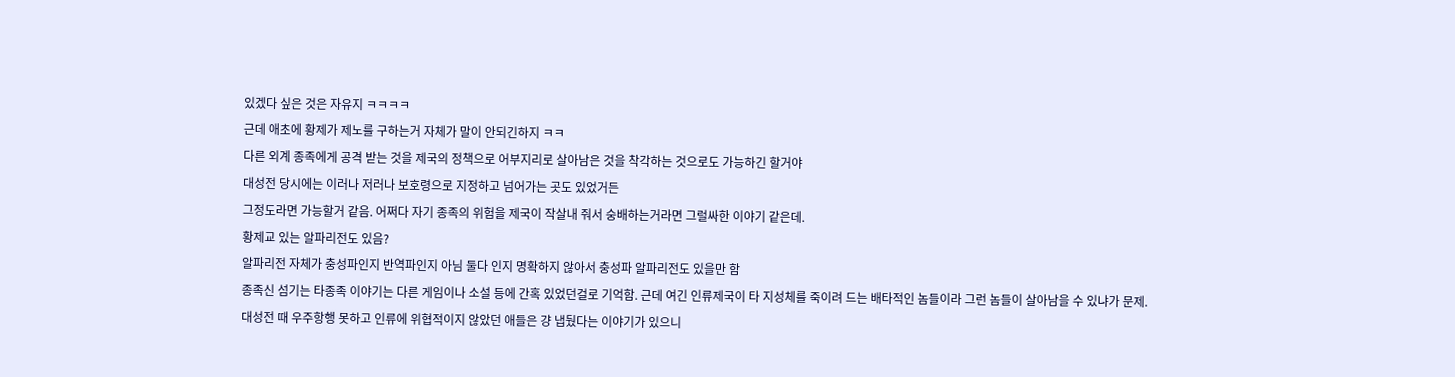있겠다 싶은 것은 자유지 ㅋㅋㅋㅋ
근데 애초에 황제가 제노를 구하는거 자체가 말이 안되긴하지 ㅋㅋ
다른 외계 종족에게 공격 받는 것을 제국의 정책으로 어부지리로 살아남은 것을 착각하는 것으로도 가능하긴 할거야
대성전 당시에는 이러나 저러나 보호령으로 지정하고 넘어가는 곳도 있었거든
그정도라면 가능할거 같음. 어쩌다 자기 종족의 위험을 제국이 작살내 줘서 숭배하는거라면 그럴싸한 이야기 같은데.
황제교 있는 알파리전도 있음?
알파리전 자체가 충성파인지 반역파인지 아님 둘다 인지 명확하지 않아서 충성파 알파리전도 있을만 함
종족신 섬기는 타종족 이야기는 다른 게임이나 소설 등에 간혹 있었던걸로 기억함. 근데 여긴 인류제국이 타 지성체를 죽이려 드는 배타적인 놈들이라 그런 놈들이 살아남을 수 있냐가 문제.
대성전 때 우주항행 못하고 인류에 위협적이지 않았던 애들은 걍 냅뒀다는 이야기가 있으니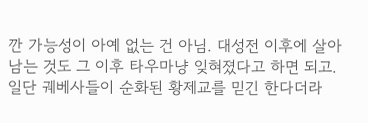깐 가능성이 아예 없는 건 아님. 대성전 이후에 살아남는 것도 그 이후 타우마냥 잊혀졌다고 하면 되고.
일단 궤베사들이 순화된 황제교를 믿긴 한다더라